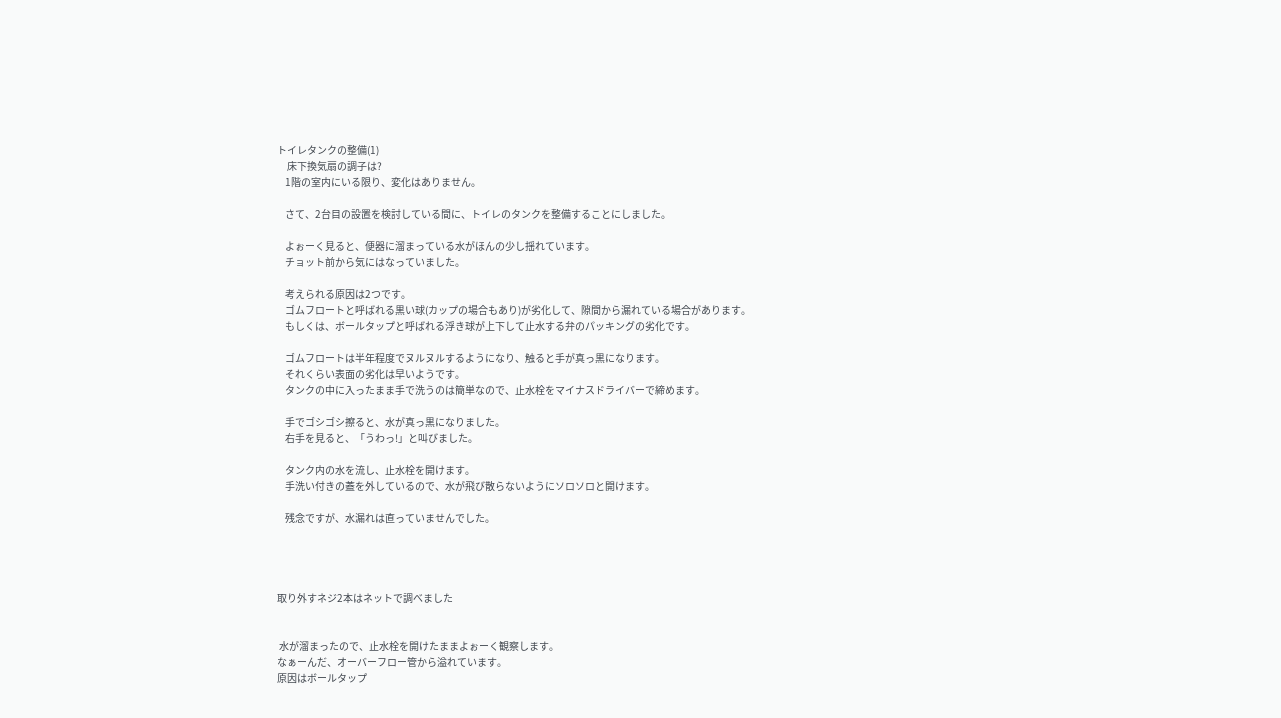トイレタンクの整備(1)
     床下換気扇の調子は?
    1階の室内にいる限り、変化はありません。

    さて、2台目の設置を検討している間に、トイレのタンクを整備することにしました。

    よぉーく見ると、便器に溜まっている水がほんの少し揺れています。
    チョット前から気にはなっていました。

    考えられる原因は2つです。
    ゴムフロートと呼ばれる黒い球(カップの場合もあり)が劣化して、隙間から漏れている場合があります。
    もしくは、ボールタップと呼ばれる浮き球が上下して止水する弁のパッキングの劣化です。

    ゴムフロートは半年程度でヌルヌルするようになり、触ると手が真っ黒になります。
    それくらい表面の劣化は早いようです。
    タンクの中に入ったまま手で洗うのは簡単なので、止水栓をマイナスドライバーで締めます。

    手でゴシゴシ擦ると、水が真っ黒になりました。
    右手を見ると、「うわっ!」と叫びました。

    タンク内の水を流し、止水栓を開けます。
    手洗い付きの蓋を外しているので、水が飛び散らないようにソロソロと開けます。

    残念ですが、水漏れは直っていませんでした。




取り外すネジ2本はネットで調べました


 水が溜まったので、止水栓を開けたままよぉーく観察します。
なぁーんだ、オーバーフロー管から溢れています。
原因はボールタップ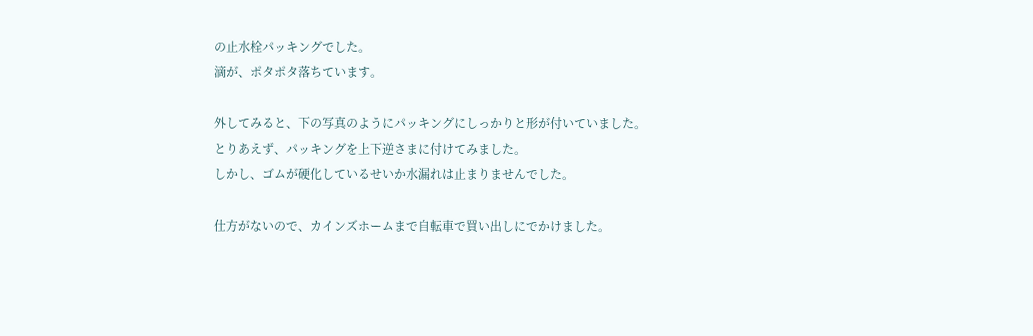の止水栓パッキングでした。
滴が、ポタポタ落ちています。

外してみると、下の写真のようにパッキングにしっかりと形が付いていました。
とりあえず、パッキングを上下逆さまに付けてみました。
しかし、ゴムが硬化しているせいか水漏れは止まりませんでした。

仕方がないので、カインズホームまで自転車で買い出しにでかけました。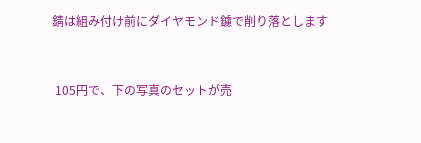錆は組み付け前にダイヤモンド鑢で削り落とします


 105円で、下の写真のセットが売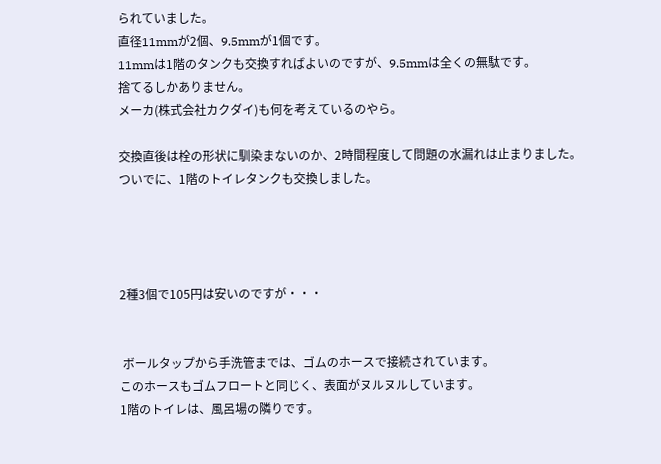られていました。
直径11mmが2個、9.5mmが1個です。
11mmは1階のタンクも交換すればよいのですが、9.5mmは全くの無駄です。
捨てるしかありません。
メーカ(株式会社カクダイ)も何を考えているのやら。

交換直後は栓の形状に馴染まないのか、2時間程度して問題の水漏れは止まりました。
ついでに、1階のトイレタンクも交換しました。




2種3個で105円は安いのですが・・・


 ボールタップから手洗管までは、ゴムのホースで接続されています。
このホースもゴムフロートと同じく、表面がヌルヌルしています。
1階のトイレは、風呂場の隣りです。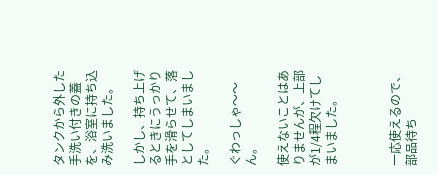タンクから外した手洗い付きの蓋を、浴室に持ち込み洗いました。

しかし、持ち上げるときにうっかり手を滑らせて、落としてしまいました。

ぐわっしゃ〜〜ん。

使えないことはありませんが、上部が1/4程欠けてしまいました。



一応使えるので、部品待ち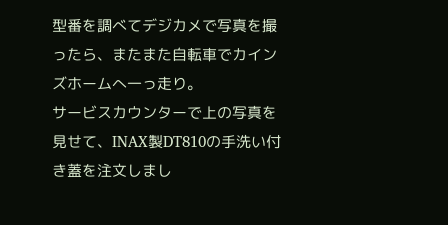型番を調べてデジカメで写真を撮ったら、またまた自転車でカインズホームへ一っ走り。
サービスカウンターで上の写真を見せて、INAX製DT810の手洗い付き蓋を注文しまし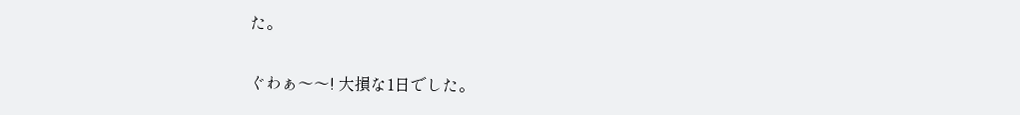た。

ぐわぁ〜〜! 大損な1日でした。